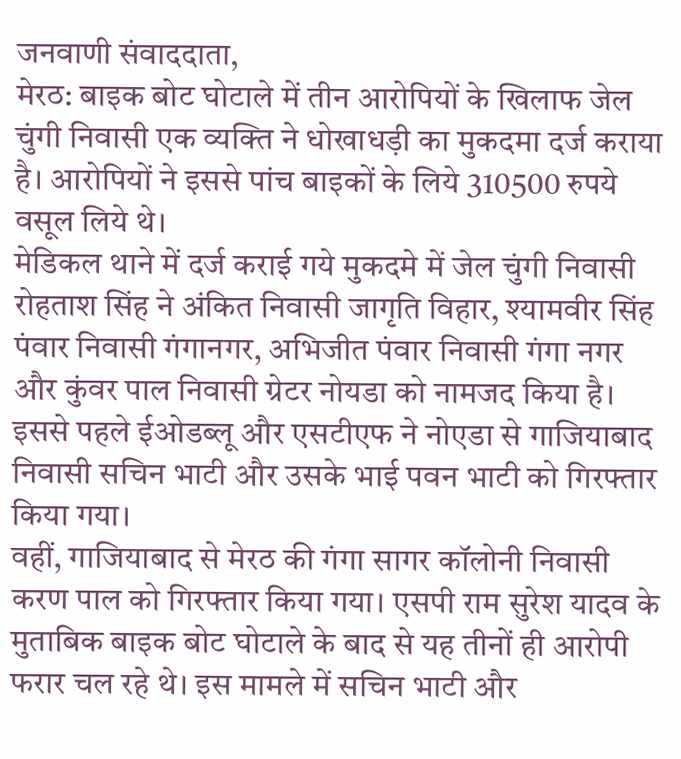जनवाणी संवाददाता,
मेरठ: बाइक बोट घोटाले में तीन आरोपियों के खिलाफ जेल चुंगी निवासी एक व्यक्ति ने धोखाधड़ी का मुकदमा दर्ज कराया है। आरोपियों ने इससे पांच बाइकों के लिये 310500 रुपये वसूल लिये थे।
मेडिकल थाने में दर्ज कराई गये मुकदमे में जेल चुंगी निवासी रोहताश सिंह ने अंकित निवासी जागृति विहार, श्यामवीर सिंह पंवार निवासी गंगानगर, अभिजीत पंवार निवासी गंगा नगर और कुंवर पाल निवासी ग्रेटर नोयडा को नामजद किया है। इससे पहले ईओडब्लू और एसटीएफ ने नोएडा से गाजियाबाद निवासी सचिन भाटी और उसके भाई पवन भाटी को गिरफ्तार किया गया।
वहीं, गाजियाबाद से मेरठ की गंगा सागर कॉलोनी निवासी करण पाल को गिरफ्तार किया गया। एसपी राम सुरेश यादव के मुताबिक बाइक बोट घोटाले के बाद से यह तीनों ही आरोपी फरार चल रहे थे। इस मामले में सचिन भाटी और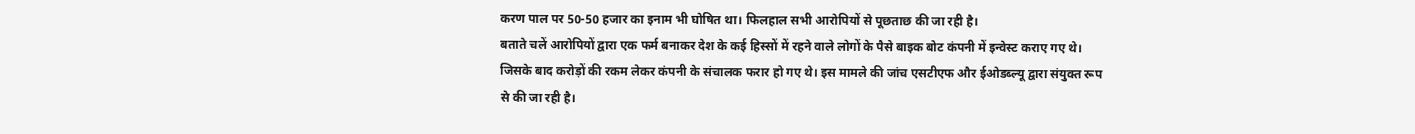करण पाल पर 50-50 हजार का इनाम भी घोषित था। फिलहाल सभी आरोपियों से पूछताछ की जा रही है।
बताते चलें आरोपियों द्वारा एक फर्म बनाकर देश के कई हिस्सों में रहने वाले लोगों के पैसे बाइक बोट कंपनी में इन्वेस्ट कराए गए थे। जिसके बाद करोड़ों की रकम लेकर कंपनी के संचालक फरार हो गए थे। इस मामले की जांच एसटीएफ और ईओडब्ल्यू द्वारा संयुक्त रूप से की जा रही है।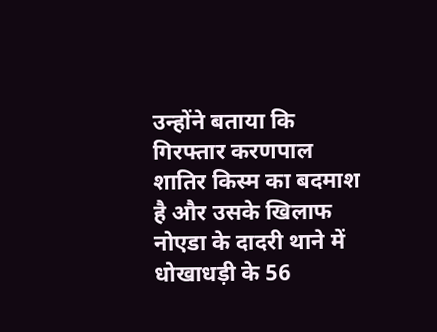उन्होंने बताया कि गिरफ्तार करणपाल शातिर किस्म का बदमाश है और उसके खिलाफ नोएडा के दादरी थाने में धोखाधड़ी के 56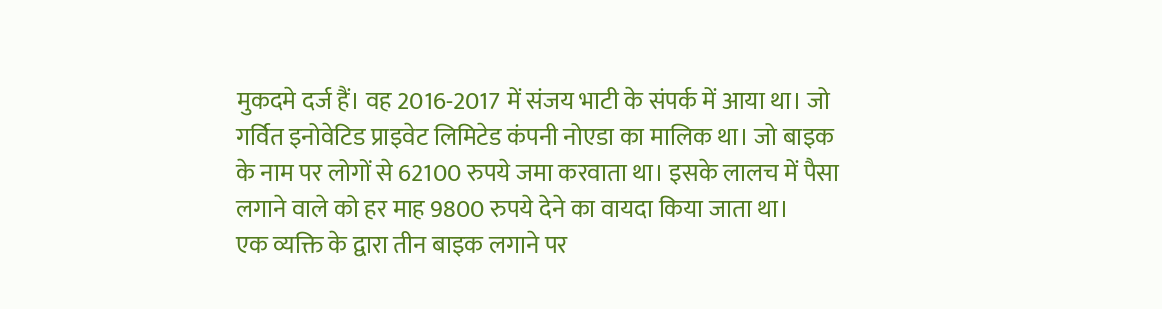मुकदमे दर्ज हैं। वह 2016-2017 में संजय भाटी के संपर्क में आया था। जो गर्वित इनोवेटिड प्राइवेट लिमिटेड कंपनी नोएडा का मालिक था। जो बाइक के नाम पर लोगों से 62100 रुपये जमा करवाता था। इसके लालच में पैसा लगाने वाले को हर माह 9800 रुपये देने का वायदा किया जाता था।
एक व्यक्ति के द्वारा तीन बाइक लगाने पर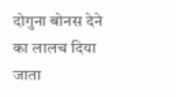दोगुना बोनस देने का लालच दिया जाता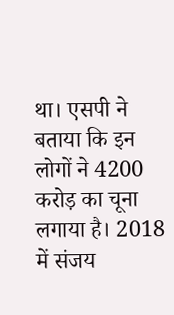था। एसपी ने बताया कि इन लोगों ने 4200 करोड़ का चूना लगाया है। 2018 में संजय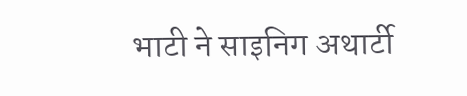भाटी ने साइनिग अथार्टी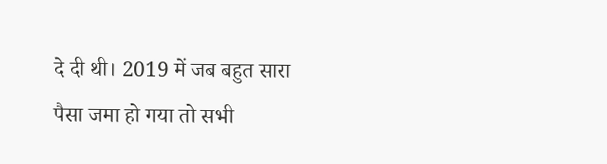दे दी थी। 2019 में जब बहुत सारा पैसा जमा हो गया तो सभी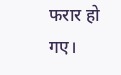फरार हो गए।